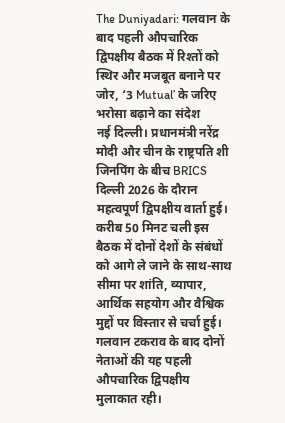The Duniyadari: गलवान के बाद पहली औपचारिक द्विपक्षीय बैठक में रिश्तों को स्थिर और मजबूत बनाने पर जोर, ‘3 Mutual’ के जरिए भरोसा बढ़ाने का संदेश
नई दिल्ली। प्रधानमंत्री नरेंद्र मोदी और चीन के राष्ट्रपति शी जिनपिंग के बीच BRICS दिल्ली 2026 के दौरान महत्वपूर्ण द्विपक्षीय वार्ता हुई। करीब 50 मिनट चली इस बैठक में दोनों देशों के संबंधों को आगे ले जाने के साथ-साथ सीमा पर शांति, व्यापार, आर्थिक सहयोग और वैश्विक मुद्दों पर विस्तार से चर्चा हुई। गलवान टकराव के बाद दोनों नेताओं की यह पहली औपचारिक द्विपक्षीय मुलाकात रही।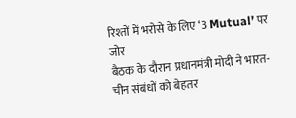रिश्तों में भरोसे के लिए ‘3 Mutual’ पर जोर
बैठक के दौरान प्रधानमंत्री मोदी ने भारत-चीन संबंधों को बेहतर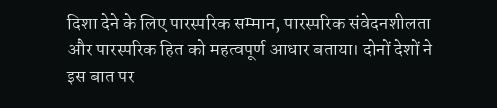दिशा देने के लिए पारस्परिक सम्मान, पारस्परिक संवेदनशीलता और पारस्परिक हित को महत्वपूर्ण आधार बताया। दोनों देशों ने इस बात पर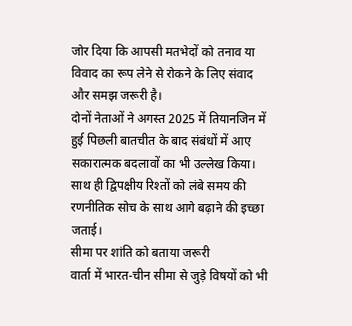जोर दिया कि आपसी मतभेदों को तनाव या विवाद का रूप लेने से रोकने के लिए संवाद और समझ जरूरी है।
दोनों नेताओं ने अगस्त 2025 में तियानजिन में हुई पिछली बातचीत के बाद संबंधों में आए सकारात्मक बदलावों का भी उल्लेख किया। साथ ही द्विपक्षीय रिश्तों को लंबे समय की रणनीतिक सोच के साथ आगे बढ़ाने की इच्छा जताई।
सीमा पर शांति को बताया जरूरी
वार्ता में भारत-चीन सीमा से जुड़े विषयों को भी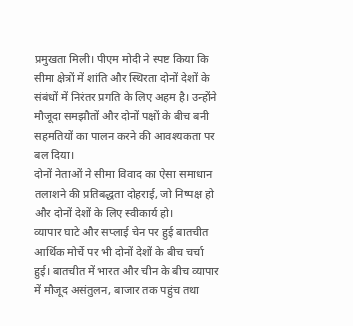प्रमुखता मिली। पीएम मोदी ने स्पष्ट किया कि सीमा क्षेत्रों में शांति और स्थिरता दोनों देशों के संबंधों में निरंतर प्रगति के लिए अहम है। उन्होंने मौजूदा समझौतों और दोनों पक्षों के बीच बनी सहमतियों का पालन करने की आवश्यकता पर बल दिया।
दोनों नेताओं ने सीमा विवाद का ऐसा समाधान तलाशने की प्रतिबद्धता दोहराई, जो निष्पक्ष हो और दोनों देशों के लिए स्वीकार्य हो।
व्यापार घाटे और सप्लाई चेन पर हुई बातचीत
आर्थिक मोर्चे पर भी दोनों देशों के बीच चर्चा हुई। बातचीत में भारत और चीन के बीच व्यापार में मौजूद असंतुलन, बाजार तक पहुंच तथा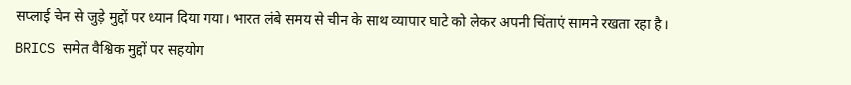सप्लाई चेन से जुड़े मुद्दों पर ध्यान दिया गया। भारत लंबे समय से चीन के साथ व्यापार घाटे को लेकर अपनी चिंताएं सामने रखता रहा है।
BRICS समेत वैश्विक मुद्दों पर सहयोग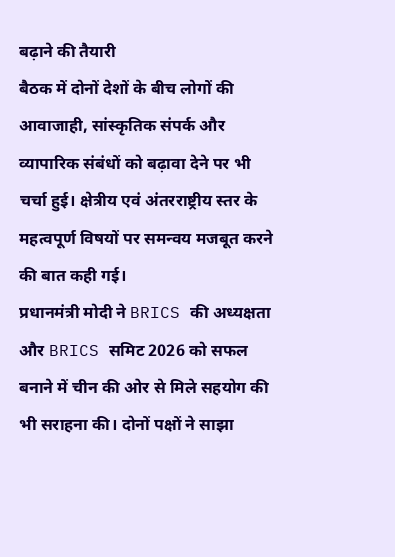बढ़ाने की तैयारी
बैठक में दोनों देशों के बीच लोगों की आवाजाही, सांस्कृतिक संपर्क और व्यापारिक संबंधों को बढ़ावा देने पर भी चर्चा हुई। क्षेत्रीय एवं अंतरराष्ट्रीय स्तर के महत्वपूर्ण विषयों पर समन्वय मजबूत करने की बात कही गई।
प्रधानमंत्री मोदी ने BRICS की अध्यक्षता और BRICS समिट 2026 को सफल बनाने में चीन की ओर से मिले सहयोग की भी सराहना की। दोनों पक्षों ने साझा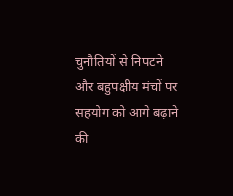चुनौतियों से निपटने और बहुपक्षीय मंचों पर सहयोग को आगे बढ़ाने की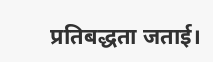प्रतिबद्धता जताई।